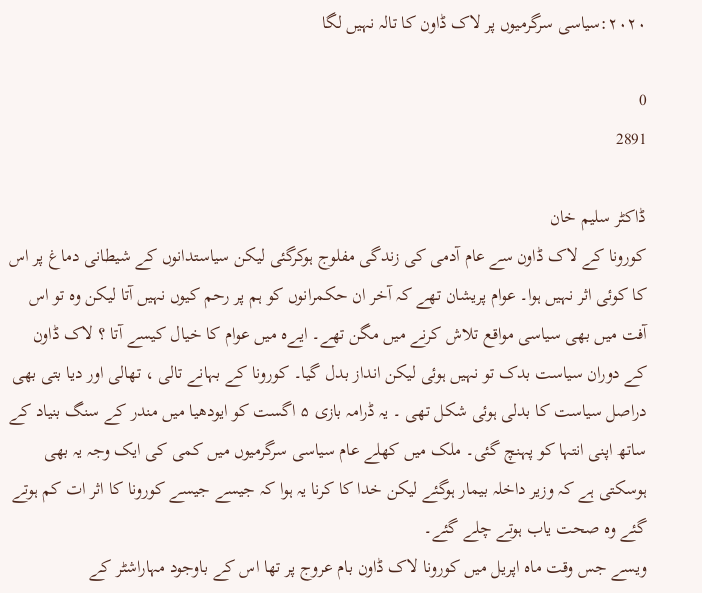۲۰۲۰:سیاسی سرگرمیوں پر لاک ڈاون کا تالہ نہیں لگا

0
2891

ڈاکٹر سلیم خان
کورونا کے لاک ڈاون سے عام آدمی کی زندگی مفلوج ہوکرگئی لیکن سیاستدانوں کے شیطانی دماغ پر اس کا کوئی اثر نہیں ہوا۔ عوام پریشان تھے کہ آخر ان حکمرانوں کو ہم پر رحم کیوں نہیں آتا لیکن وہ تو اس آفت میں بھی سیاسی مواقع تلاش کرنے میں مگن تھے۔ ایےہ میں عوام کا خیال کیسے آتا ؟ لاک ڈاون کے دوران سیاست بدک تو نہیں ہوئی لیکن انداز بدل گیا۔ کورونا کے بہانے تالی ، تھالی اور دیا بتی بھی دراصل سیاست کا بدلی ہوئی شکل تھی ۔ یہ ڈرامہ بازی ۵ اگست کو ایودھیا میں مندر کے سنگ بنیاد کے ساتھ اپنی انتہا کو پہنچ گئی۔ ملک میں کھلے عام سیاسی سرگرمیوں میں کمی کی ایک وجہ یہ بھی ہوسکتی ہے کہ وزیر داخلہ بیمار ہوگئے لیکن خدا کا کرنا یہ ہوا کہ جیسے جیسے کورونا کا اثر ات کم ہوتے گئے وہ صحت یاب ہوتے چلے گئے۔
ویسے جس وقت ماہ اپریل میں کورونا لاک ڈاون بام عروج پر تھا اس کے باوجود مہاراشٹر کے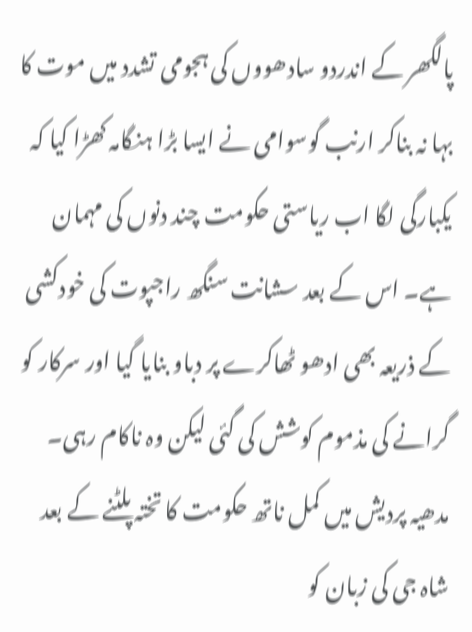پالگھر کے اندردو سادھووں کی ہجومی تشدد میں موت کا بہا نہ بناکر ارنب گوسوامی نے ایسا بڑا ہنگامہ کھڑا کیا کہ یکبارگی لگا اب ریاستی حکومت چند دنوں کی مہمان ہے۔ اس کے بعد سشانت سنگھ راجپوت کی خودکشی کے ذریعہ بھی ادھو ٹھاکرے پر دباو بنایا گیا اور سرکار کو گرانے کی مذموم کوشش کی گئی لیکن وہ ناکام رہی۔ مدھیہ پردیش میں کمل ناتھ حکومت کا تختہ پلٹنے کے بعد شاہ جی کی زبان کو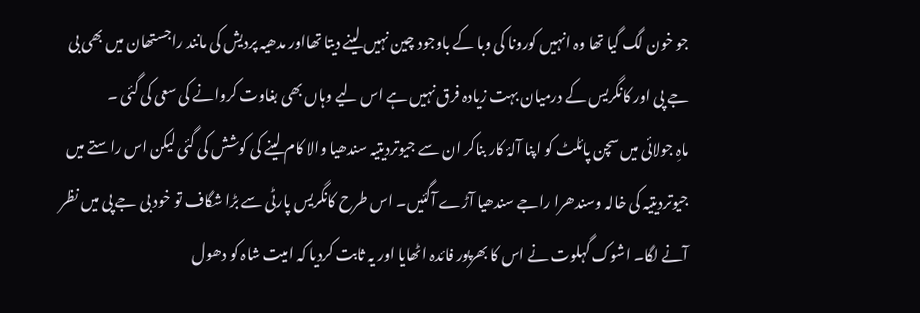جو خون لگ گیا تھا وہ انہیں کورونا کی وبا کے باوجود چین نہیں لینے دیتا تھااور مدھیہ پردیش کی مانند راجستھان میں بھی بی جے پی اور کانگریس کے درمیان بہت زیادہ فرق نہیں ہے اس لیے وہاں بھی بغاوت کروانے کی سعی کی گئی ۔
ماہِ جولائی میں سچن پائلٹ کو اپنا آلۂ کار بناکر ان سے جیوتردیتیہ سندھیا والا کام لینے کی کوشش کی گئی لیکن اس راستے میں جیوتردیتیہ کی خالہ وسندھرا راجے سندھیا آڑے آگئیں۔ اس طرح کانگریس پارٹی سے بڑا شگاف تو خود بی جے پی میں نظر آنے لگا۔ اشوک گہلوت نے اس کا بھرپور فائدہ اٹھایا اور یہ ثابت کردیا کہ امیت شاہ کو دھول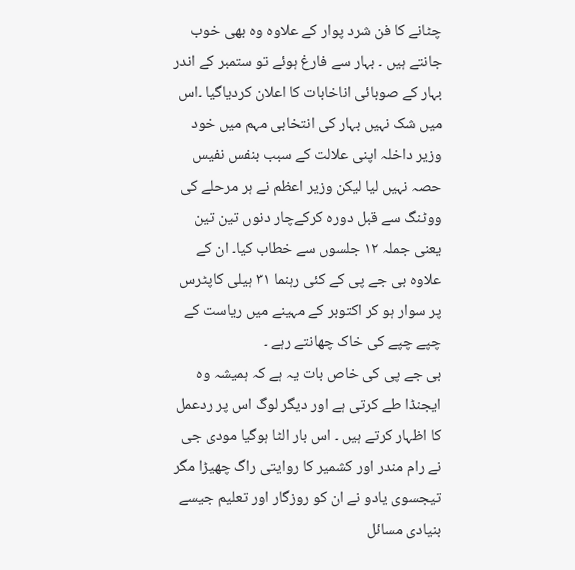چٹانے کا فن شرد پوار کے علاوہ وہ بھی خوب جانتے ہیں ۔ بہار سے فارغ ہوئے تو ستمبر کے اندر بہار کے صوبائی اناخابات کا اعلان کردیاگیا ۔اس میں شک نہیں بہار کی انتخابی مہم میں خود وزیر داخلہ اپنی علالت کے سبب بنفس نفیس حصہ نہیں لیا لیکن وزیر اعظم نے ہر مرحلے کی ووٹنگ سے قبل دورہ کرکےچار دنوں تین تین یعنی جملہ ۱۲ جلسوں سے خطاب کیا۔ ان کے علاوہ بی جے پی کے کئی رہنما ۳۱ ہیلی کاپٹرس پر سوار ہو کر اکتوبر کے مہینے میں ریاست کے چپے چپے کی خاک چھانتے رہے ۔
بی جے پی کی خاص بات یہ ہے کہ ہمیشہ وہ ایجنڈا طے کرتی ہے اور دیگر لوگ اس پر ردعمل کا اظہار کرتے ہیں ۔ اس بار الٹا ہوگیا مودی جی نے رام مندر اور کشمیر کا روایتی راگ چھیڑا مگر تیجسوی یادو نے ان کو روزگار اور تعلیم جیسے بنیادی مسائل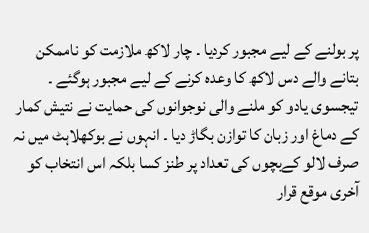پر بولنے کے لیے مجبور کردیا ۔ چار لاکھ ملازمت کو ناممکن بتانے والے دس لاکھ کا وعدہ کرنے کے لیے مجبور ہوگئے ۔ تیجسوی یادو کو ملنے والی نوجوانوں کی حمایت نے نتیش کمار کے دماغ اور زبان کا توازن بگاڑ دیا ۔ انہوں نے بوکھلاہٹ میں نہ صرف لالو کےبچوں کی تعداد پر طنز کسا بلکہ اس انتخاب کو آخری موقع قرار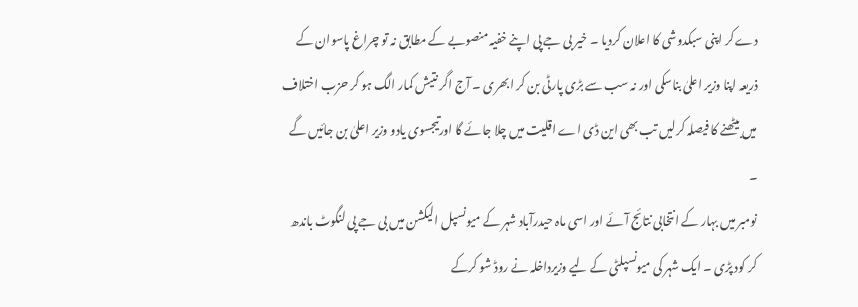دے کر اپنی سبکدوشی کا اعلان کردیا ۔ خیر بی جے پی اپنے خفیہ منصوبے کے مطابق نہ تو چراغ پاسوان کے ذریعہ اپنا وزیر اعلیٰ بناسکی اور نہ سب سے بڑی پارٹی بن کر ابھری ۔ آج اگر نتیش کمار الگ ہو کر حزب اختلاف میں بیٹھنے کا فیصلہ کرلیں تب بھی این ڈی اے اقلیت میں چلا جائے گا اورتیجسوی یادو وزیر اعلیٰ بن جائیں گے ۔
نومبر میں بہار کے انتخابی نتائج آئے اور اسی ماہ حیدرآباد شہر کے میونسپل الیکشن میں بی جے پی لنگوٹ باندھ کر کود پڑی ۔ ایک شہر کی میونسپلٹی کے لیے وزیرداخلہ نے روڈ شو کرکے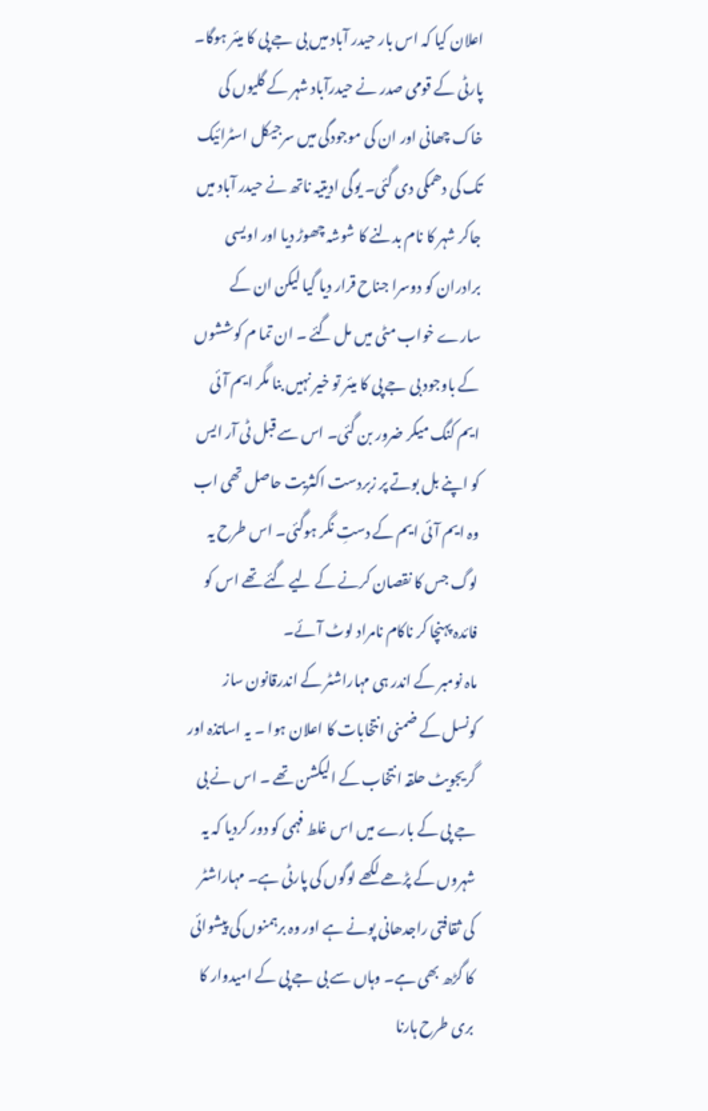اعلان کیا کہ اس بار حیدر آباد میں بی جے پی کا میئر ہوگا۔ پارٹی کے قومی صدر نے حیدرآباد شہر کے گلیوں کی خاک چھانی اور ان کی موجودگی میں سرجیکل اسٹرائیک تک کی دھمکی دی گئی۔ یوگی ادیتیہ ناتھ نے حیدر آباد میں جاکر شہر کا نام بدلنے کا شوشہ چھوڑ دیا اور اویسی برادران کو دوسرا جناح قرار دیا گیا لیکن ان کے سارے خواب مٹی میں مل گئے ۔ ان تما م کوششوں کے باوجود بی جے پی کا میئر تو خیر نہیں بنا مگر ایم آئی ایم کنگ میکر ضرور بن گئی۔ اس سے قبل ٹی آر ایس کو اپنے بل بوتے پر زبردست اکثریت حاصل تھی اب وہ ایم آئی ایم کے دستِ نگر ہوگئی۔ اس طرح یہ لوگ جس کا نقصان کرنے کے لیے گئے تھے اس کو فائدہ پہنچا کر ناکام نامراد لوٹ آئے۔
ماہ نومبر کے اندر ہی مہاراشٹر کے اندرقانون ساز کونسل کے ضمنی انتخابات کا اعلان ہوا ۔ یہ اساتذہ اور گریجویٹ حلقہ انتخاب کے الیکشن تھے ۔ اس نے بی جے پی کے بارے میں اس غلط فہمی کو دور کردیا کہ یہ شہروں کے پڑھے لکھے لوگوں کی پارٹی ہے۔ مہاراشٹر کی ثقافتی راجدھانی پونے ہے اور وہ برہمنوں کی پیشوائی کا گڑھ بھی ہے۔ وہاں سے بی جے پی کے امیدوار کا بری طرح ہارنا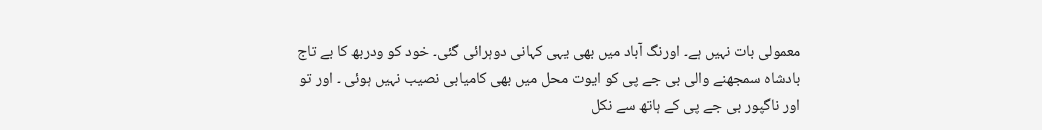معمولی بات نہیں ہے۔ اورنگ آباد میں بھی یہی کہانی دوہرائی گئی۔ خود کو ودربھ کا بے تاج بادشاہ سمجھنے والی بی جے پی کو ایوت محل میں بھی کامیابی نصیب نہیں ہوئی ۔ اور تو اور ناگپور بی جے پی کے ہاتھ سے نکل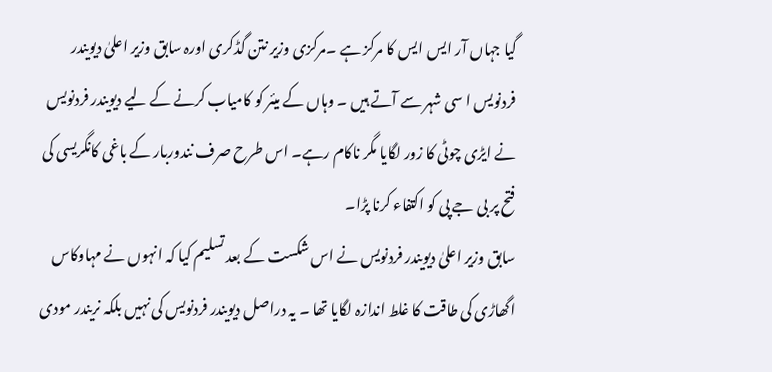گیا جہاں آر ایس ایس کا مرکز ہے ۔مرکزی وزیر نتن گڈکری اورہ سابق وزیر اعلیٰ دیویندر فردنویس ا سی شہر سے آتے ہیں ۔ وہاں کے میئر کو کامیاب کرنے کے لیے دیویندر فردنویس نے ایڑی چوٹی کا زور لگایا مگر ناکام رہے۔ اس طرح صرف نندوربار کے باغی کانگریسی کی فتح پر بی جے پی کو اکتفاء کرنا پڑا۔
سابق وزیر اعلیٰ دیویندر فردنویس نے اس شکست کے بعد تسلیم کیا کہ انہوں نے مہاوکاس اگھاڑی کی طاقت کا غلط اندازہ لگایا تھا ۔ یہ دراصل دیویندر فردنویس کی نہیں بلکہ نریندر مودی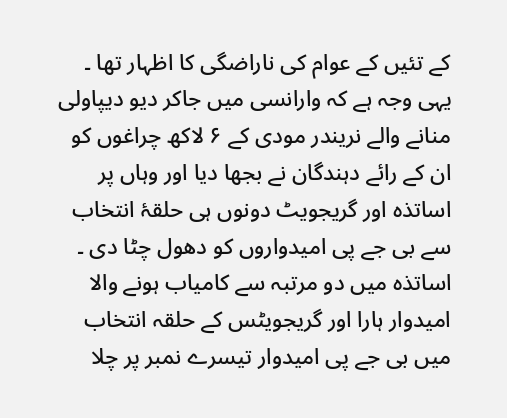کے تئیں کے عوام کی ناراضگی کا اظہار تھا ۔ یہی وجہ ہے کہ وارانسی میں جاکر دیو دیپاولی منانے والے نریندر مودی کے ۶ لاکھ چراغوں کو ان کے رائے دہندگان نے بجھا دیا اور وہاں پر اساتذہ اور گریجویٹ دونوں ہی حلقۂ انتخاب سے بی جے پی امیدواروں کو دھول چٹا دی ۔ اساتذہ میں دو مرتبہ سے کامیاب ہونے والا امیدوار ہارا اور گریجویٹس کے حلقہ انتخاب میں بی جے پی امیدوار تیسرے نمبر پر چلا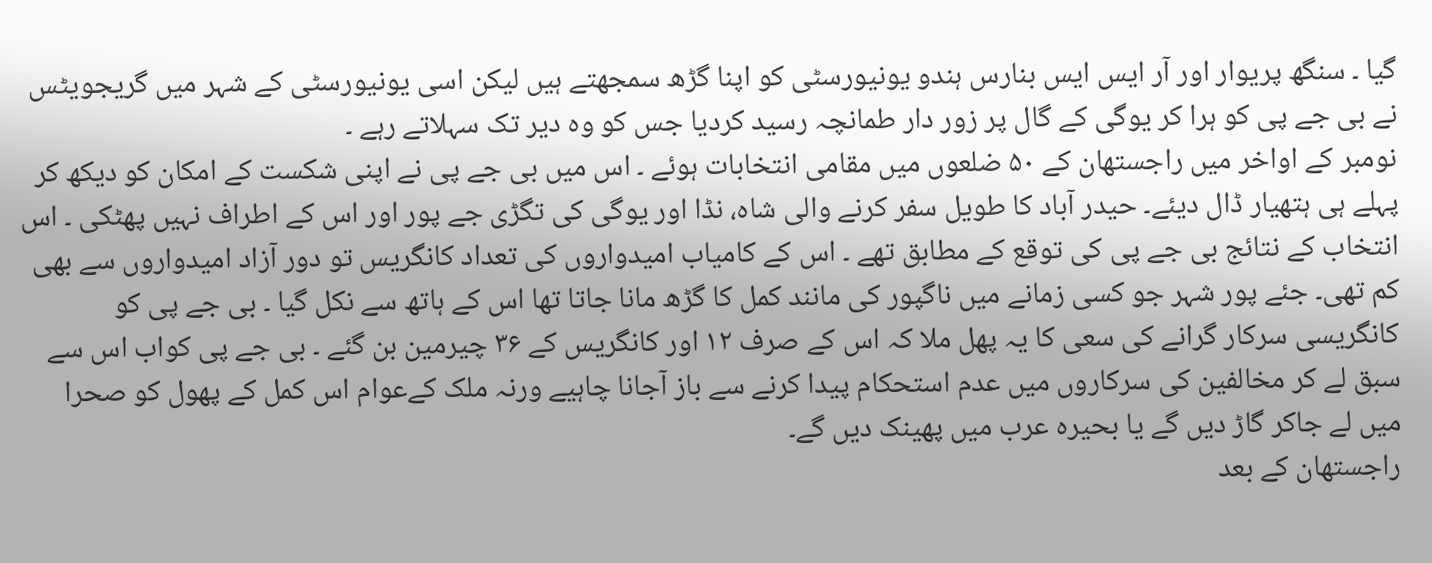گیا ۔ سنگھ پریوار اور آر ایس ایس بنارس ہندو یونیورسٹی کو اپنا گڑھ سمجھتے ہیں لیکن اسی یونیورسٹی کے شہر میں گریجویٹس نے بی جے پی کو ہرا کر یوگی کے گال پر زور دار طمانچہ رسید کردیا جس کو وہ دیر تک سہلاتے رہے ۔
نومبر کے اواخر میں راجستھان کے ۵۰ ضلعوں میں مقامی انتخابات ہوئے ۔ اس میں بی جے پی نے اپنی شکست کے امکان کو دیکھ کر پہلے ہی ہتھیار ڈال دیئے۔ حیدر آباد کا طویل سفر کرنے والی شاہ، نڈا اور یوگی کی تگڑی جے پور اور اس کے اطراف نہیں پھٹکی ۔ اس انتخاب کے نتائج بی جے پی کی توقع کے مطابق تھے ۔ اس کے کامیاب امیدواروں کی تعداد کانگریس تو دور آزاد امیدواروں سے بھی کم تھی۔ جئے پور شہر جو کسی زمانے میں ناگپور کی مانند کمل کا گڑھ مانا جاتا تھا اس کے ہاتھ سے نکل گیا ۔ بی جے پی کو کانگریسی سرکار گرانے کی سعی کا یہ پھل ملا کہ اس کے صرف ۱۲ اور کانگریس کے ۳۶ چیرمین بن گئے ۔ بی جے پی کواب اس سے سبق لے کر مخالفین کی سرکاروں میں عدم استحکام پیدا کرنے سے باز آجانا چاہیے ورنہ ملک کےعوام اس کمل کے پھول کو صحرا میں لے جاکر گاڑ دیں گے یا بحیرہ عرب میں پھینک دیں گے۔
راجستھان کے بعد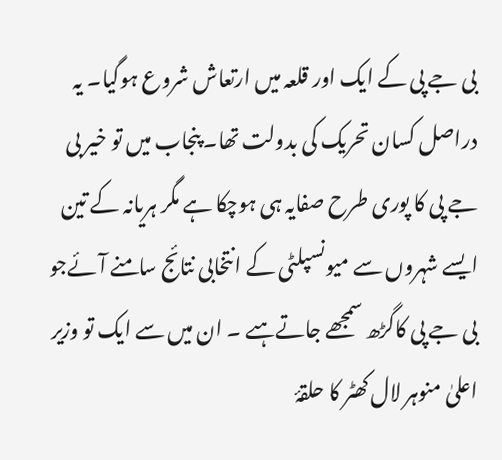بی جے پی کے ایک اور قلعہ میں ارتعاش شروع ہوگیا۔ یہ دراصل کسان تحریک کی بدولت تھا۔ پنجاب میں تو خیر بی جے پی کا پوری طرح صفایہ ہی ہوچکا ہے مگر ہریانہ کے تین ایسے شہروں سے میونسپلٹی کے انتخابی نتائج سامنے آئےجو بی جے پی کاگڑھ سمجھے جاتےہںے ۔ ان میں سے ایک تو وزیر اعلیٰ منوہر لال کھٹر کا حلقۂ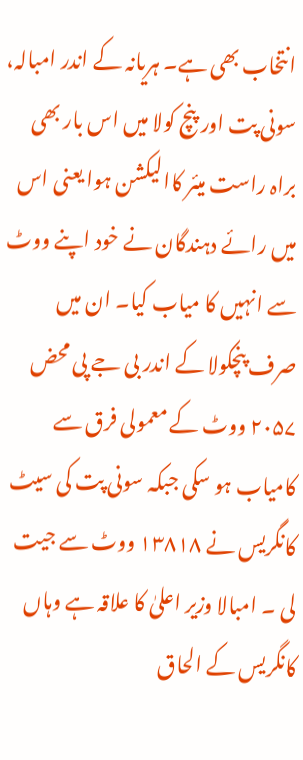انتخاب بھی ہے۔ ہریانہ کے اندر امبالہ، سونی پت اور پنچ کولا میں اس بار بھی براہ راست میئر کاالیکشن ہوا یعنی اس میں رائے دہندگان نے خود اپنے ووٹ سے انہیں کا میاب کیا۔ ان میں صرف پنچکولا کے اندر بی جے پی محض ۲۰۵۷ ووٹ کے معمولی فرق سے کامیاب ہو سکی جبکہ سونی پت کی سیٹ کانگریس نے ۱۳۸۱۸ ووٹ سے جیت لی ۔ امبالا وزیر اعلیٰ کا علاقہ ہے وہاں کانگریس کے الحاق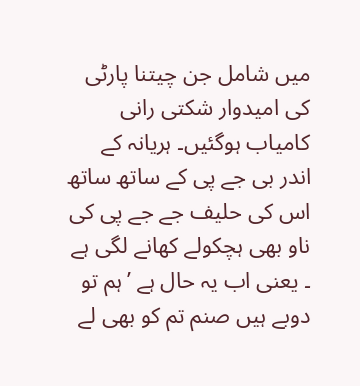میں شامل جن چیتنا پارٹی کی امیدوار شکتی رانی کامیاب ہوگئیں۔ ہریانہ کے اندر بی جے پی کے ساتھ ساتھ اس کی حلیف جے جے پی کی ناو بھی ہچکولے کھانے لگی ہے ۔ یعنی اب یہ حال ہے ’ہم تو دوبے ہیں صنم تم کو بھی لے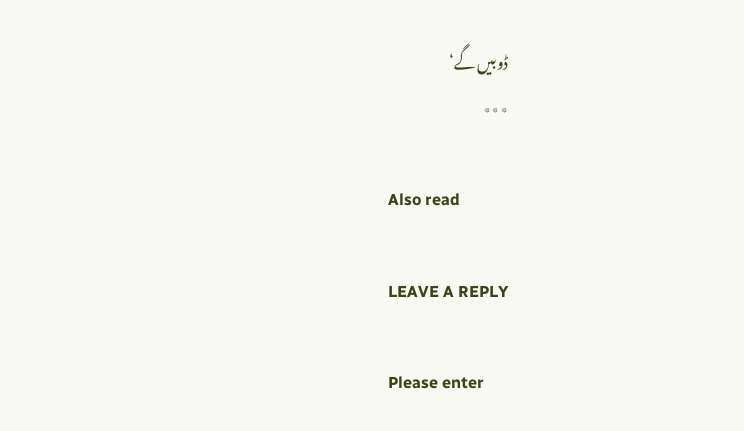ڈوبیں گے‘
٭٭٭

Also read

LEAVE A REPLY

Please enter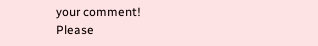your comment!
Please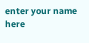enter your name here